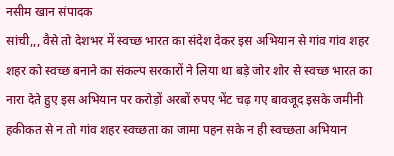नसीम खान संपादक
सांची,,, वैसे तो देशभर में स्वच्छ भारत का संदेश देकर इस अभियान से गांव गांव शहर शहर को स्वच्छ बनाने का संकल्प सरकारों ने लिया था बड़े जोर शोर से स्वच्छ भारत का नारा देते हुए इस अभियान पर करोड़ों अरबों रुपए भेंट चढ़ गए बावजूद इसके जमीनी हकीकत से न तो गांव शहर स्वच्छता का जामा पहन सके न ही स्वच्छता अभियान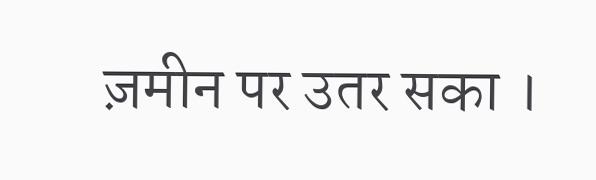ज़मीन पर उतर सका ।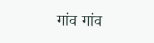गांव गांव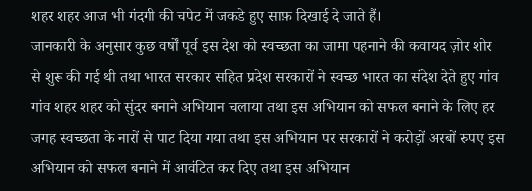शहर शहर आज भी गंदगी की चपेट में जकडे हुए साफ़ दिखाई दे जाते हैं।
जानकारी के अनुसार कुछ वर्षों पूर्व इस देश को स्वच्छता का जामा पहनाने की कवायद ज़ोर शोर से शुरू की गई थी तथा भारत सरकार सहित प्रदेश सरकारों ने स्वच्छ भारत का संदेश देते हुए गांव गांव शहर शहर को सुंदर बनाने अभियान चलाया तथा इस अभियान को सफल बनाने के लिए हर जगह स्वच्छता के नारों से पाट दिया गया तथा इस अभियान पर सरकारों ने करोड़ों अरबों रुपए इस अभियान को सफल बनाने में आवंटित कर दिए तथा इस अभियान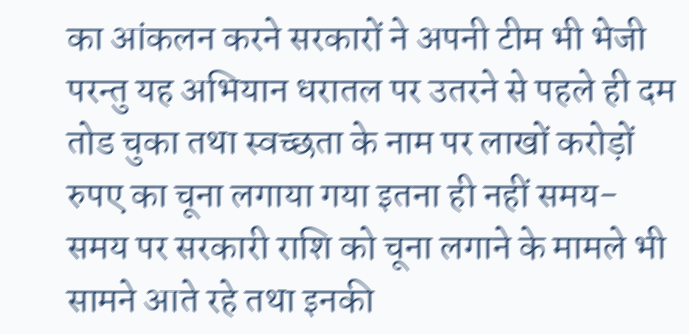का आंकलन करने सरकारों ने अपनी टीम भी भेजी परन्तु यह अभियान धरातल पर उतरने से पहले ही दम तोड चुका तथा स्वच्छता के नाम पर लाखों करोड़ों रुपए का चूना लगाया गया इतना ही नहीं समय-समय पर सरकारी राशि को चूना लगाने के मामले भी सामने आते रहे तथा इनकी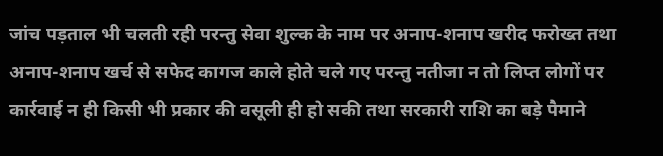जांच पड़ताल भी चलती रही परन्तु सेवा शुल्क के नाम पर अनाप-शनाप खरीद फरोख्त तथा अनाप-शनाप खर्च से सफेद कागज काले होते चले गए परन्तु नतीजा न तो लिप्त लोगों पर कार्रवाई न ही किसी भी प्रकार की वसूली ही हो सकी तथा सरकारी राशि का बड़े पैमाने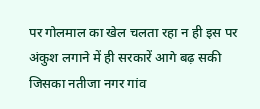पर गोलमाल का खेल चलता रहा न ही इस पर अंकुश लगाने में ही सरकारें आगे बढ़ सकी जिसका नतीजा नगर गांव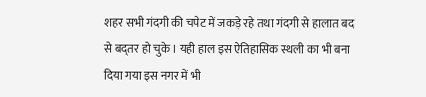शहर सभी गंदगी की चपेट में जकड़े रहे तथा गंदगी से हालात बद से बद्तर हो चुके । यही हाल इस ऐतिहासिक स्थली का भी बना दिया गया इस नगर में भी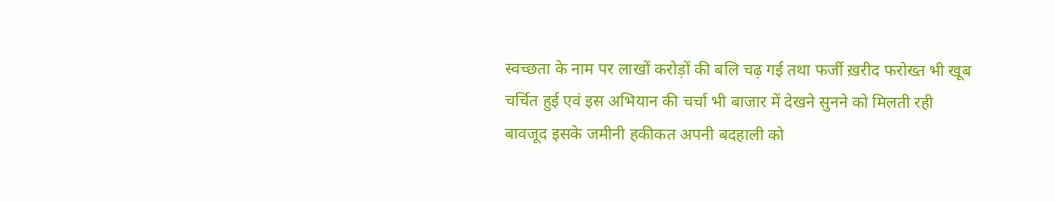स्वच्छता के नाम पर लाखों करोड़ों की बलि चढ़ गई तथा फर्जी ख़रीद फरोख्त भी खूब चर्चित हुई एवं इस अभियान की चर्चा भी बाजार में देखने सुनने को मिलती रही बावजूद इसके जमीनी हकीकत अपनी बदहाली को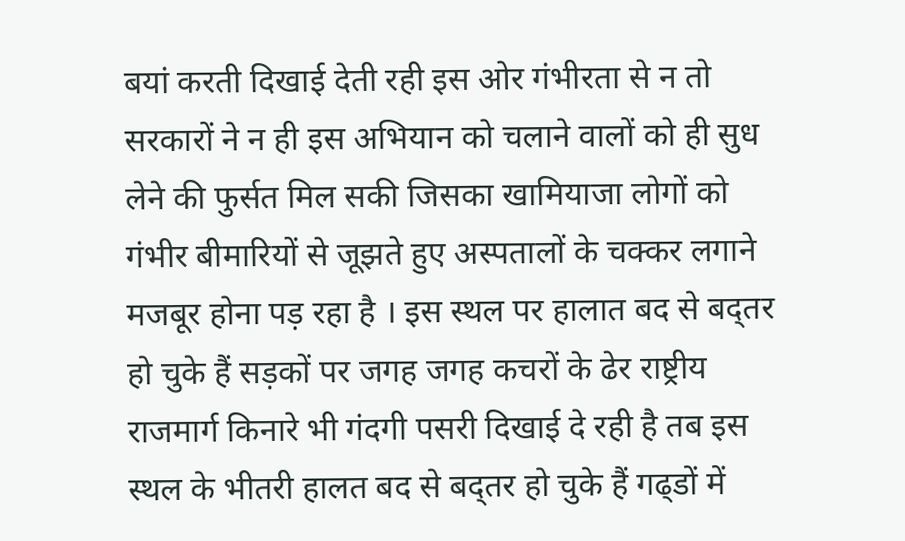बयां करती दिखाई देती रही इस ओर गंभीरता से न तो सरकारों ने न ही इस अभियान को चलाने वालों को ही सुध लेने की फुर्सत मिल सकी जिसका खामियाजा लोगों को गंभीर बीमारियों से जूझते हुए अस्पतालों के चक्कर लगाने मजबूर होना पड़ रहा है । इस स्थल पर हालात बद से बद्तर हो चुके हैं सड़कों पर जगह जगह कचरों के ढेर राष्ट्रीय राजमार्ग किनारे भी गंदगी पसरी दिखाई दे रही है तब इस स्थल के भीतरी हालत बद से बद्तर हो चुके हैं गढ्डों में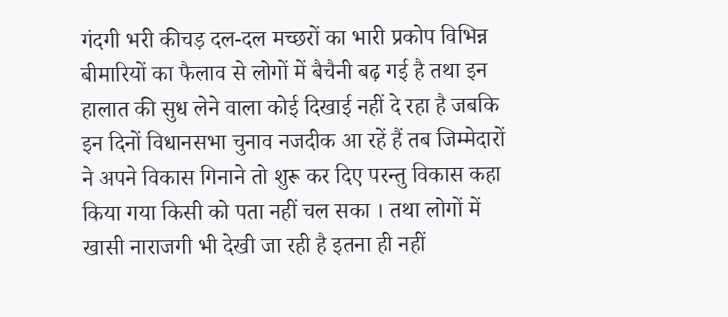गंदगी भरी कीचड़ दल-दल मच्छरों का भारी प्रकोप विभिन्न बीमारियों का फैलाव से लोगों में बैचैनी बढ़ गई है तथा इन हालात की सुध लेने वाला कोई दिखाई नहीं दे रहा है जबकि इन दिनों विधानसभा चुनाव नजदीक आ रहें हैं तब जिम्मेदारों ने अपने विकास गिनाने तो शुरू कर दिए परन्तु विकास कहा किया गया किसी को पता नहीं चल सका । तथा लोगों में खासी नाराजगी भी देखी जा रही है इतना ही नहीं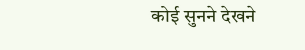कोई सुनने देखने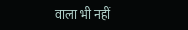वाला भी नहीं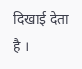दिखाई देता है ।